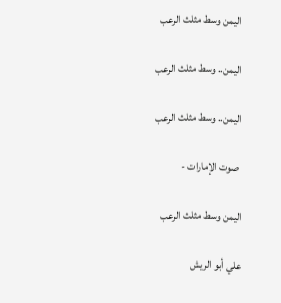اليمن وسط مثلث الرعب

اليمن.. وسط مثلث الرعب

اليمن.. وسط مثلث الرعب

 صوت الإمارات -

اليمن وسط مثلث الرعب

علي أبو الريش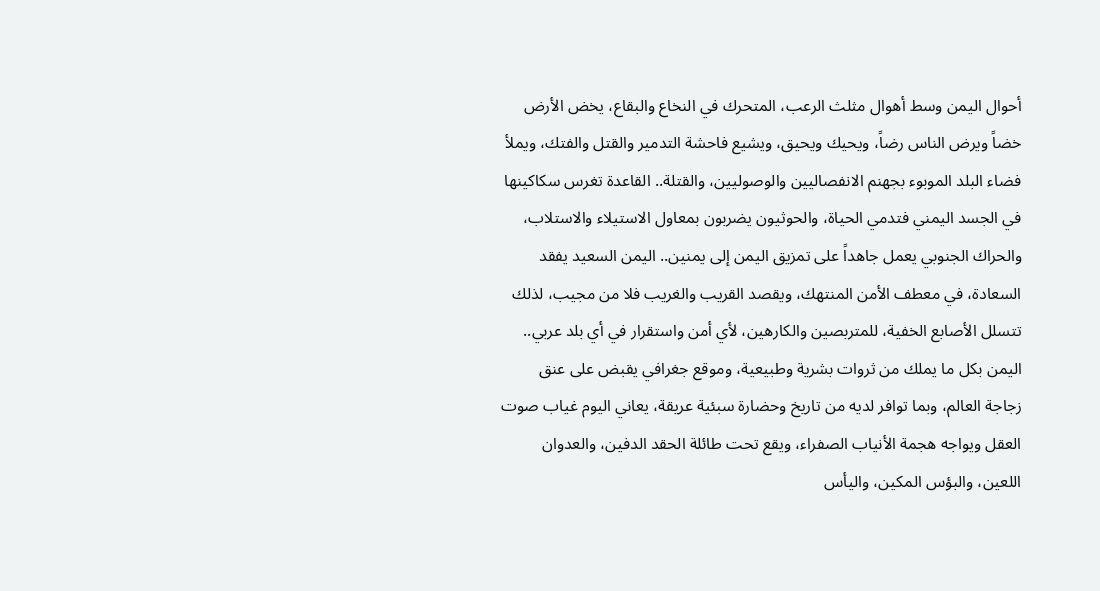أحوال اليمن وسط أهوال مثلث الرعب، المتحرك في النخاع والبقاع، يخض الأرض خضاً ويرض الناس رضاً، ويحيك ويحيق، ويشيع فاحشة التدمير والقتل والفتك، ويملأ فضاء البلد الموبوء بجهنم الانفصاليين والوصوليين، والقتلة.. القاعدة تغرس سكاكينها في الجسد اليمني فتدمي الحياة، والحوثيون يضربون بمعاول الاستيلاء والاستلاب، والحراك الجنوبي يعمل جاهداً على تمزيق اليمن إلى يمنين.. اليمن السعيد يفقد السعادة، في معطف الأمن المنتهك، ويقصد القريب والغريب فلا من مجيب، لذلك تتسلل الأصابع الخفية، للمتربصين والكارهين، لأي أمن واستقرار في أي بلد عربي.. اليمن بكل ما يملك من ثروات بشرية وطبيعية، وموقع جغرافي يقبض على عنق زجاجة العالم، وبما توافر لديه من تاريخ وحضارة سبئية عريقة، يعاني اليوم غياب صوت العقل ويواجه هجمة الأنياب الصفراء، ويقع تحت طائلة الحقد الدفين، والعدوان اللعين، والبؤس المكين، واليأس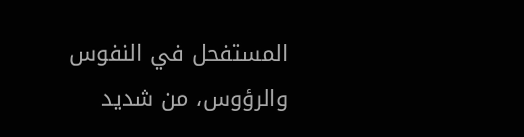المستفحل في النفوس والرؤوس، من شديد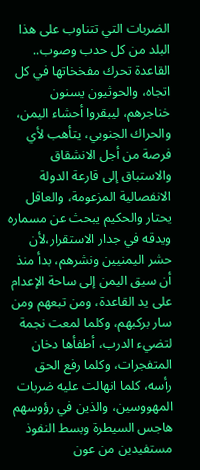الضربات التي تتناوب على هذا البلد من كل حدب وصوب.. القاعدة تحرك مفخخاتها في كل اتجاه، والحوثيون يسنون خناجرهم، ليبقروا أحشاء اليمن، والحراك الجنوبي، يتأهب لأي فرصة من أجل الانشقاق والاستباق إلى قارعة الدولة الانفصالية المزعومة، والعاقل يحتار والحكيم يبحث عن مسماره ويدقه في جدار الاستقرار،لأن حشر اليمنيين ونشرهم، بدأ منذ أن سيق اليمن إلى ساحة الإعدام على يد القاعدة، ومن تبعهم ومن سار بركبهم، وكلما لمعت نجمة لتضيء الدرب، أطفأها دخان المتفجرات، وكلما رفع الحق رأسه، كلما انهالت عليه ضربات المهووسين، والذين في رؤوسهم هاجس السيطرة وبسط النفوذ مستفيدين من عون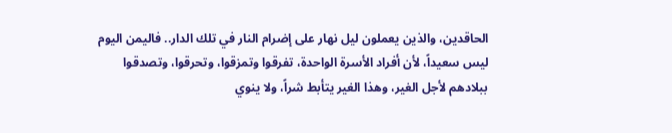الحاقدين، والذين يعملون ليل نهار على إضرام النار في تلك الدار.. فاليمن اليوم ليس سعيداً، لأن أفراد الأسرة الواحدة، تفرقوا وتمزقوا، وتحرقوا، وتصدقوا ببلادهم لأجل الغير، وهذا الغير يتأبط شراً، ولا ينوي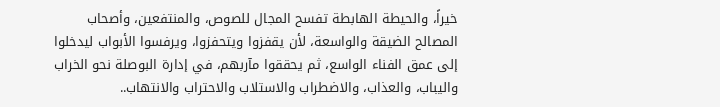خيراً، والحيطة الهابطة تفسح المجال للصوص، والمنتفعين، وأصحاب المصالح الضيقة والواسعة، لأن يقفزوا ويتحفزوا، ويرفسوا الأبواب ليدخلوا إلى عمق الفناء الواسع، ثم يحققوا مآربهم، في إدارة البوصلة نحو الخراب واليباب، والعذاب، والاضطراب والاستلاب والاحتراب والانتهاب..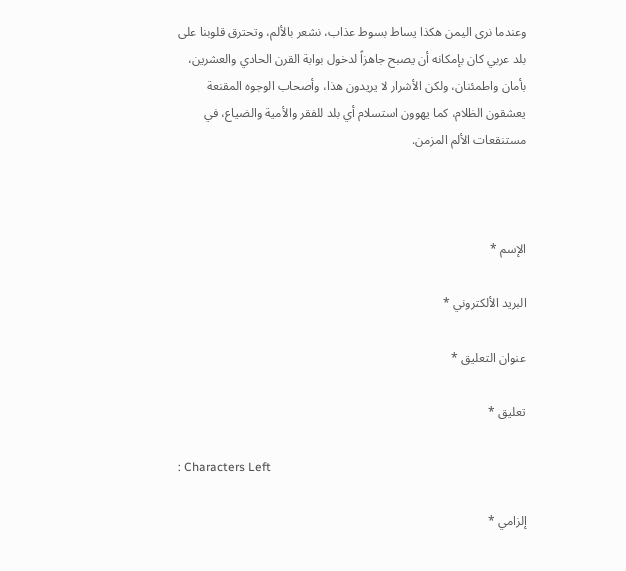وعندما نرى اليمن هكذا يساط بسوط عذاب، نشعر بالألم، وتحترق قلوبنا على بلد عربي كان بإمكانه أن يصبح جاهزاً لدخول بوابة القرن الحادي والعشرين، بأمان واطمئنان، ولكن الأشرار لا يريدون هذا، وأصحاب الوجوه المقنعة يعشقون الظلام، كما يهوون استسلام أي بلد للفقر والأمية والضياع، في مستنقعات الألم المزمن.



الإسم *

البريد الألكتروني *

عنوان التعليق *

تعليق *

: Characters Left

إلزامي *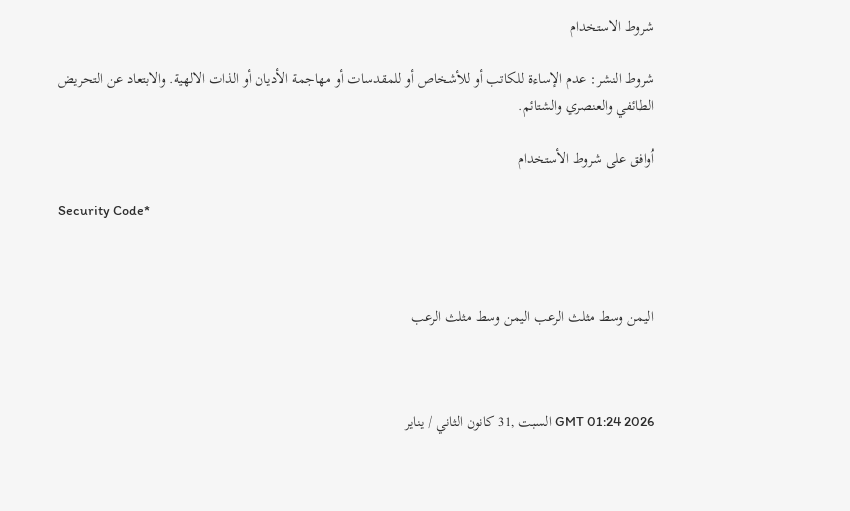شروط الاستخدام

شروط النشر: عدم الإساءة للكاتب أو للأشخاص أو للمقدسات أو مهاجمة الأديان أو الذات الالهية. والابتعاد عن التحريض الطائفي والعنصري والشتائم.

اُوافق على شروط الأستخدام

Security Code*



اليمن وسط مثلث الرعب اليمن وسط مثلث الرعب



GMT 01:24 2026 السبت ,31 كانون الثاني / يناير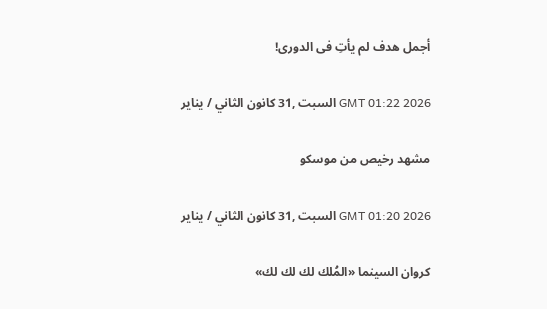أجمل هدف لم يأتِ فى الدورى!

GMT 01:22 2026 السبت ,31 كانون الثاني / يناير

مشهد رخيص من موسكو

GMT 01:20 2026 السبت ,31 كانون الثاني / يناير

كروان السينما «المُلك لك لك لك»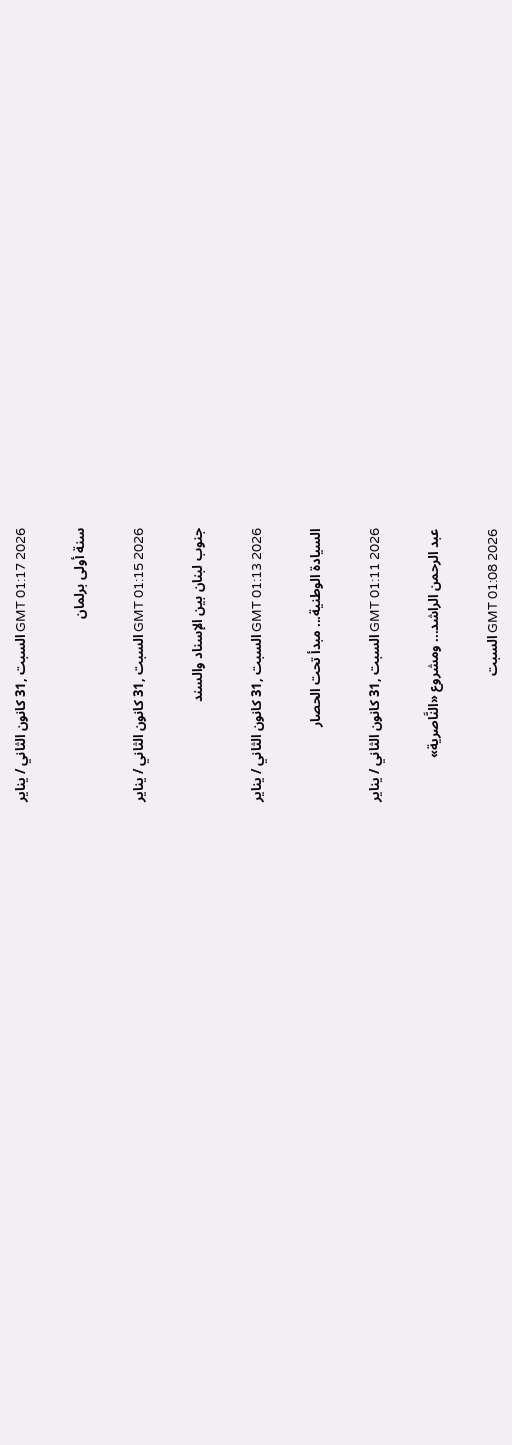GMT 01:17 2026 السبت ,31 كانون الثاني / يناير

سنة أولى برلمان

GMT 01:15 2026 السبت ,31 كانون الثاني / يناير

جنوب لبنان بين الإسناد والسند

GMT 01:13 2026 السبت ,31 كانون الثاني / يناير

السيادة الوطنية... مبدأ تحت الحصار

GMT 01:11 2026 السبت ,31 كانون الثاني / يناير

عبد الرحمن الراشد... ومشروع «النَّاصرية»

GMT 01:08 2026 السبت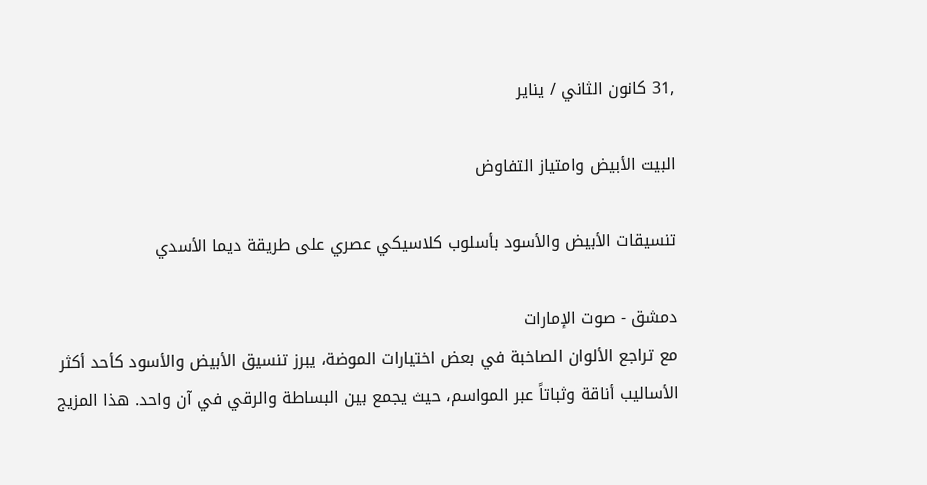,31 كانون الثاني / يناير

البيت الأبيض وامتياز التفاوض

تنسيقات الأبيض والأسود بأسلوب كلاسيكي عصري على طريقة ديما الأسدي

دمشق - صوت الإمارات
مع تراجع الألوان الصاخبة في بعض اختيارات الموضة، يبرز تنسيق الأبيض والأسود كأحد أكثر الأساليب أناقة وثباتاً عبر المواسم، حيث يجمع بين البساطة والرقي في آن واحد. هذا المزيج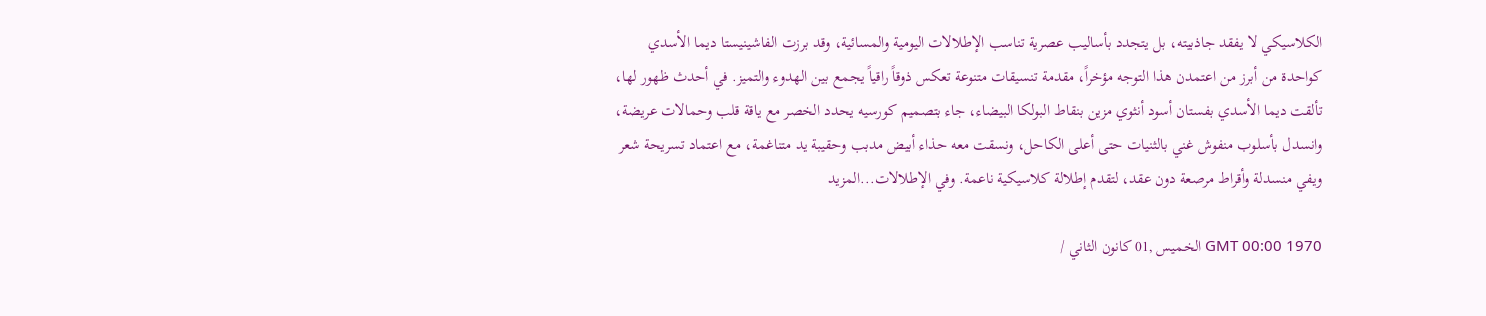الكلاسيكي لا يفقد جاذبيته، بل يتجدد بأساليب عصرية تناسب الإطلالات اليومية والمسائية، وقد برزت الفاشينيستا ديما الأسدي كواحدة من أبرز من اعتمدن هذا التوجه مؤخراً، مقدمة تنسيقات متنوعة تعكس ذوقاً راقياً يجمع بين الهدوء والتميز. في أحدث ظهور لها، تألقت ديما الأسدي بفستان أسود أنثوي مزين بنقاط البولكا البيضاء، جاء بتصميم كورسيه يحدد الخصر مع ياقة قلب وحمالات عريضة، وانسدل بأسلوب منفوش غني بالثنيات حتى أعلى الكاحل، ونسقت معه حذاء أبيض مدبب وحقيبة يد متناغمة، مع اعتماد تسريحة شعر ويفي منسدلة وأقراط مرصعة دون عقد، لتقدم إطلالة كلاسيكية ناعمة. وفي الإطلالات...المزيد

GMT 00:00 1970 الخميس ,01 كانون الثاني /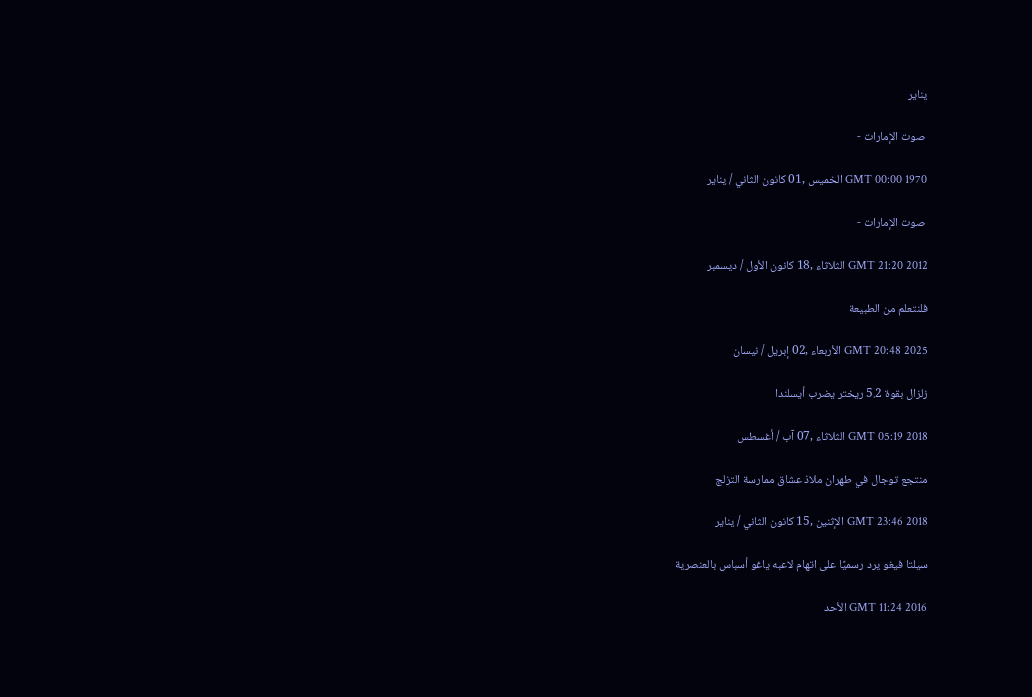يناير

 صوت الإمارات -

GMT 00:00 1970 الخميس ,01 كانون الثاني / يناير

 صوت الإمارات -

GMT 21:20 2012 الثلاثاء ,18 كانون الأول / ديسمبر

فلنتعلم من الطبيعة

GMT 20:48 2025 الأربعاء ,02 إبريل / نيسان

زلزال بقوة 5.2 ريختر يضرب أيسلندا

GMT 05:19 2018 الثلاثاء ,07 آب / أغسطس

منتجع توجال في طهران ملاذ عشاق ممارسة التزلج

GMT 23:46 2018 الإثنين ,15 كانون الثاني / يناير

سيلتا فيغو يرد رسميًا على اتهام لاعبه ياغو أسباس بالعنصرية

GMT 11:24 2016 الأحد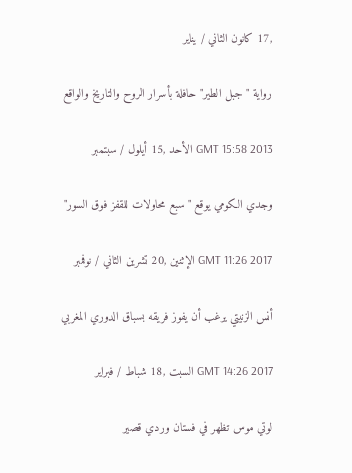,17 كانون الثاني / يناير

رواية "جبل الطير" حافلة بأسرار الروح والتاريخ والواقع

GMT 15:58 2013 الأحد ,15 أيلول / سبتمبر

وجدي الكومي يوقع "سبع محاولات للقفز فوق السور"

GMT 11:26 2017 الإثنين ,20 تشرين الثاني / نوفمبر

أنس الزنيتي يرغب أن يفوز فريقه بسباق الدوري المغربي

GMT 14:26 2017 السبت ,18 شباط / فبراير

لوتي موس تظهر في فستان وردي قصير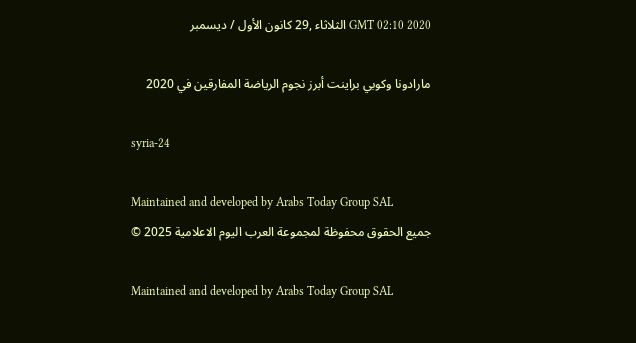GMT 02:10 2020 الثلاثاء ,29 كانون الأول / ديسمبر

مارادونا وكوبي براينت أبرز نجوم الرياضة المفارقين في 2020

syria-24

Maintained and developed by Arabs Today Group SAL
جميع الحقوق محفوظة لمجموعة العرب اليوم الاعلامية 2025 ©

Maintained and developed by Arabs Today Group SAL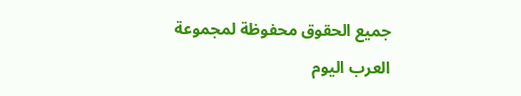جميع الحقوق محفوظة لمجموعة العرب اليوم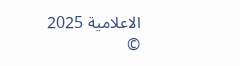الاعلامية 2025 ©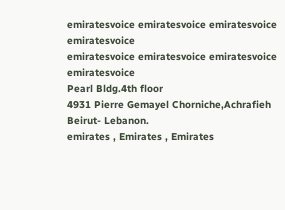emiratesvoice emiratesvoice emiratesvoice emiratesvoice
emiratesvoice emiratesvoice emiratesvoice
emiratesvoice
Pearl Bldg.4th floor
4931 Pierre Gemayel Chorniche,Achrafieh
Beirut- Lebanon.
emirates , Emirates , Emirates